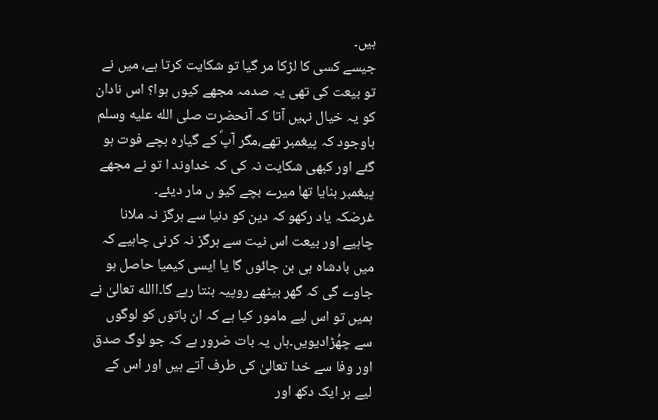ہیں۔
جیسے کسی کا لڑکا مر گیا تو شکایت کرتا ہے، میں نے تو بیعت کی تھی یہ صدمہ مجھے کیوں ہوا؟ اس نادان کو یہ خیال نہیں آتا کہ آنحضرت صلى الله عليه وسلم باوجود کہ پیغمبر تھے،مگر آپؐ کے گیارہ بچے فوت ہو گئے اور کبھی شکایت نہ کی کہ خداوند ا تو نے مجھے پیغمبر بنایا تھا میرے بچے کیو ں مار دیئے۔
غرضکہ یاد رکھو کہ دین کو دنیا سے ہرگز نہ ملانا چاہیے اور بیعت اس نیت سے ہرگز نہ کرنی چاہیے کہ میں بادشاہ ہی بن جائوں گا یا ایسی کیمیا حاصل ہو جاوے گی کہ گھر بیٹھے روپیہ بنتا رہے گا۔االله تعالیٰ نے ہمیں تو اس لیے مامور کیا ہے کہ ان باتوں کو لوگوں سے چھُڑادیویں۔ہاں یہ بات ضرور ہے کہ جو لوگ صدق اور وفا سے خدا تعالیٰ کی طرف آتے ہیں اور اس کے لیے ہر ایک دکھ اور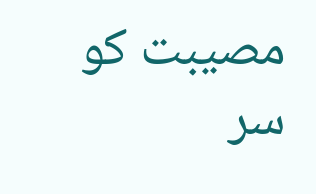مصیبت کو سر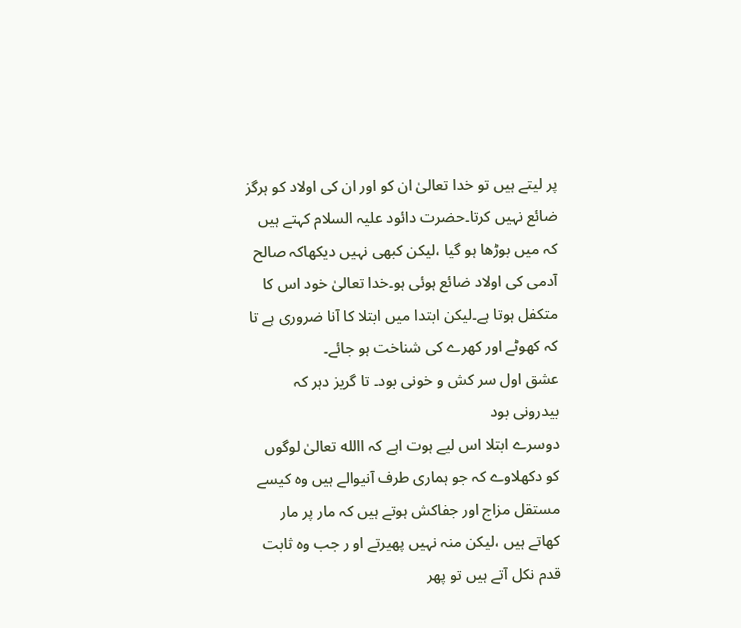پر لیتے ہیں تو خدا تعالیٰ ان کو اور ان کی اولاد کو ہرگز ضائع نہیں کرتا۔حضرت دائود علیہ السلام کہتے ہیں کہ میں بوڑھا ہو گیا ،لیکن کبھی نہیں دیکھاکہ صالح آدمی کی اولاد ضائع ہوئی ہو۔خدا تعالیٰ خود اس کا متکفل ہوتا ہے۔لیکن ابتدا میں ابتلا کا آنا ضروری ہے تا کہ کھوٹے اور کھرے کی شناخت ہو جائے۔
عشق اول سر کش و خونی بود۔ تا گریز دہر کہ بیدرونی بود
دوسرے ابتلا اس لیے ہوت اہے کہ االله تعالیٰ لوگوں کو دکھلاوے کہ جو ہماری طرف آنیوالے ہیں وہ کیسے مستقل مزاج اور جفاکش ہوتے ہیں کہ مار پر مار کھاتے ہیں ،لیکن منہ نہیں پھیرتے او ر جب وہ ثابت قدم نکل آتے ہیں تو پھر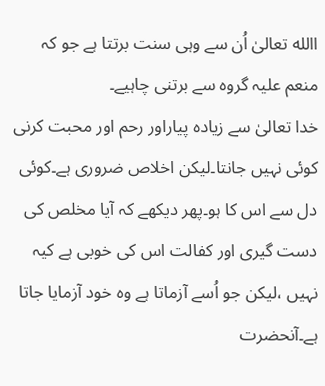االله تعالیٰ اُن سے وہی سنت برتتا ہے جو کہ منعم علیہ گروہ سے برتنی چاہیے۔
خدا تعالیٰ سے زیادہ پیاراور رحم اور محبت کرنی کوئی نہیں جانتا۔لیکن اخلاص ضروری ہے۔کوئی دل سے اس کا ہو۔پھر دیکھے کہ آیا مخلص کی دست گیری اور کفالت اس کی خوبی ہے کیہ نہیں ،لیکن جو اُسے آزماتا ہے وہ خود آزمایا جاتا ہے۔آنحضرت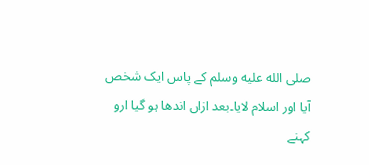صلى الله عليه وسلم کے پاس ایک شخص آیا اور اسلام لایا۔بعد ازاں اندھا ہو گیا ارو کہنے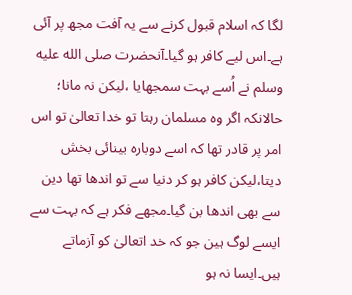لگا کہ اسلام قبول کرنے سے یہ آفت مجھ پر آئی ہے۔اس لیے کافر ہو گیا۔آنحضرت صلى الله عليه وسلم نے اُسے بہت سمجھایا ،لیکن نہ مانا؛ حالانکہ اگر وہ مسلمان رہتا تو خدا تعالیٰ تو اس امر پر قادر تھا کہ اسے دوبارہ بینائی بخش دیتا،لیکن کافر ہو کر دنیا سے تو اندھا تھا دین سے بھی اندھا بن گیا۔مجھے فکر ہے کہ بہت سے ایسے لوگ ہین جو کہ خد اتعالیٰ کو آزماتے ہیں۔ایسا نہ ہو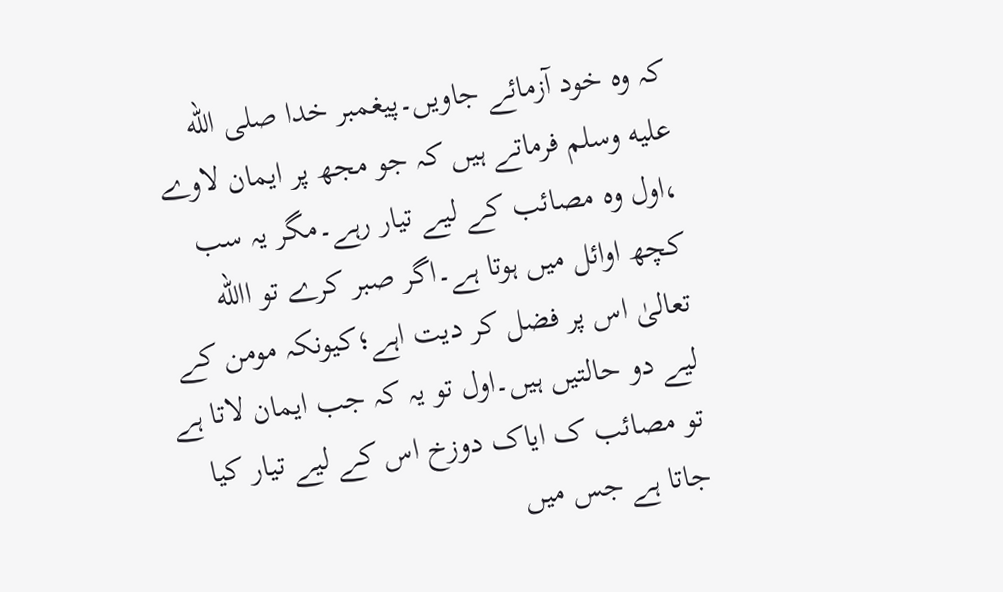کہ وہ خود آزمائے جاویں۔پیغمبر خدا صلى الله عليه وسلم فرماتے ہیں کہ جو مجھ پر ایمان لاوے ،اول وہ مصائب کے لیے تیار رہے۔مگر یہ سب کچھ اوائل میں ہوتا ہے۔اگر صبر کرے تو االله تعالیٰ اس پر فضل کر دیت اہے؛کیونکہ مومن کے لیے دو حالتیں ہیں۔اول تو یہ کہ جب ایمان لاتا ہے تو مصائب ک ایاک دوزخ اس کے لیے تیار کیا جاتا ہے جس میں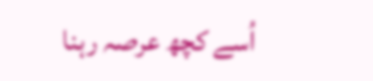اُسے کچھ عرصہ رہنا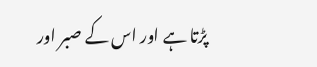پڑتا ہے اور اس کے صبر اور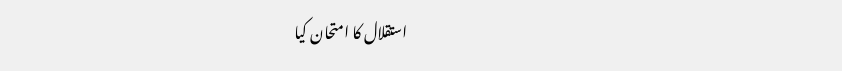استقلال کا امتحان کیا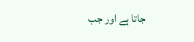جاتا ہے اور جب